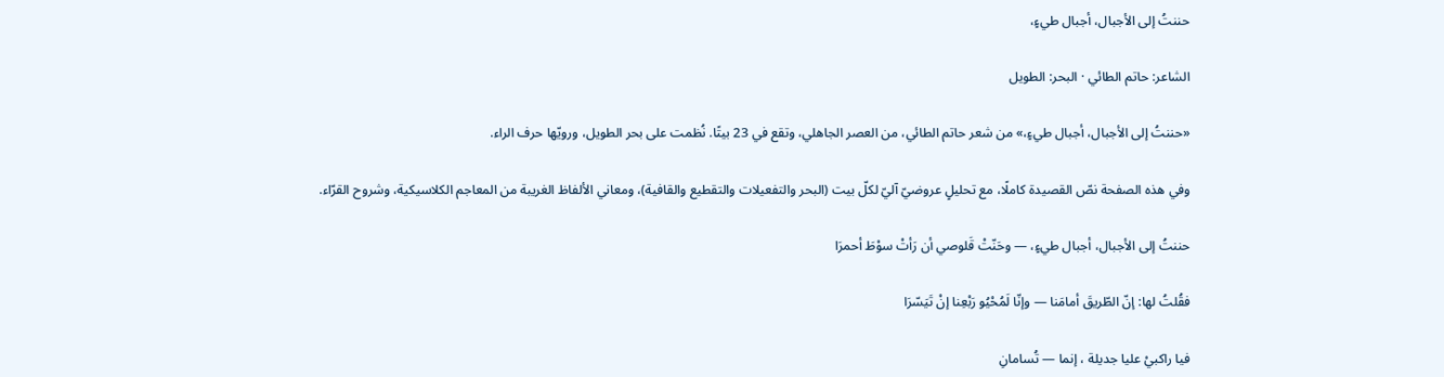حننتُ إلى الأجبال، أجبال طيءٍ،

الشاعر: حاتم الطائي · البحر: الطويل

«حننتُ إلى الأجبال، أجبال طيءٍ،» من شعر حاتم الطائي، من العصر الجاهلي، وتقع في 23 بيتًا. نُظمت على بحر الطويل، ورويّها حرف الراء.

وفي هذه الصفحة نصّ القصيدة كاملًا، مع تحليلٍ عروضيّ آليّ لكلّ بيت (البحر والتفعيلات والتقطيع والقافية)، ومعاني الألفاظ الغريبة من المعاجم الكلاسيكية، وشروح القرّاء.

حننتُ إلى الأجبال، أجبال طيءٍ، — وحَنّتْ قَلوصي أن رَأتْ سوْطَ أحمرَا

فقُلتُ لها: إنّ الطّريقَ أمامَنا — وإنّا لَمُحْيُو رَبْعِنا إنْ تَيَسّرَا

فيا راكبيْ عليا جديلة ، إنما — تُسامانِ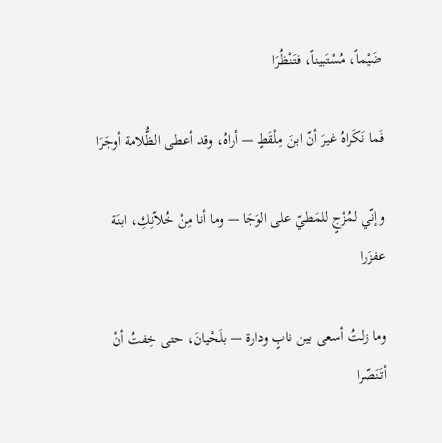ضَيْماً، مُسْتَبيناً، فتَنْظُرَا

فَما نَكَراهُ غيرَ أنّ ابنَ مِلْقَطٍ — أراهُ، وقد أعطى الظُّلامة أوجَرَا

وإنّي لمُزْجٍ للمَطيّ على الوَجَا — وما أنا مِنْ خُلاّنِكِ، ابنَة عفزَرا

وما زلتُ أسعى بين نابٍ ودارة — بلَحْيانَ، حتى خِفتُ أنْ أتَنَصّرا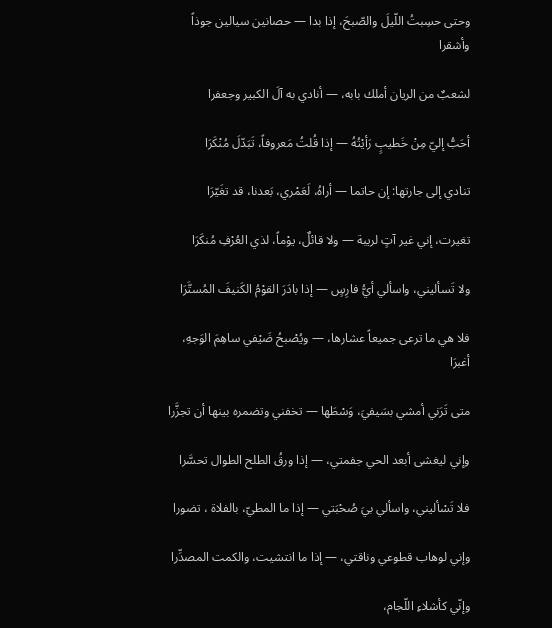وحتى حسِبتُ اللّيلَ والصّبحَ، إذا بدا — حصانين سيالين جوذاً وأشقرا

لشعبٌ من الريان أملك بابه، — أنادي به آلَ الكبير وجعفرا

أحَبُّ إليّ مِنْ خَطيبٍ رَأيْتُهُ — إذا قُلتُ مَعروفاً، تَبَدّلَ مُنْكَرَا

تنادي إلى جارتها: إن حاتما — أراهُ، لَعَمْري، بَعدنا، قد تغَيّرَا

تغيرت، إني غير آتٍ لريبة — ولا قائلٌ، يوْماً، لذي العُرْفِ مُنكَرَا

ولا تَسأليني، واسألي أيُّ فارِسٍ — إذا بادَرَ القوْمُ الكَنيفَ المُستَّرَا

فلا هي ما ترعى جميعاً عشارها، — ويُصْبحُ ضَيْفي ساهِمَ الوَجهِ، أغبرَا

متى تَرَني أمشي بسَيفيَ، وَسْطَها — تخفني وتضمره بينها أن تجزَّرا

وإني ليغشى أبعد الحي جفمتي، — إذا ورقُ الطلح الطوال تحسَّرا

فلا تَسْأليني، واسألي بيَ صُحْبَتي — إذا ما المطيّ، بالفلاة ، تضورا

وإني لوهاب قطوعي وناقتي، — إذا ما انتشيت، والكمت المصدِّرا

وإنّي كأشلاءِ اللّجام،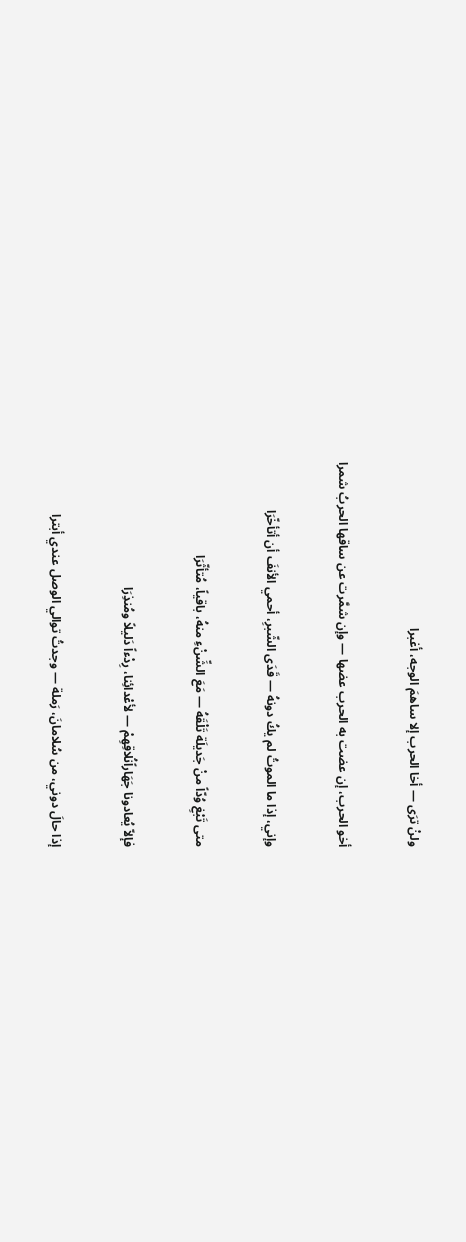ولنْ ترَى — أخا الحرب إلا ساهمَ الوجه، أغبرا

أخو الحرب، إن عضت به الحرب عضها — وإن شمَّرت عن ساقها الحربُ شمرا

وإني، إذا ما الموتُ لم يكُ دونهُ — قَدَى الشّبرِ، أحمي الأنفَ أن أتأخّرَا

متى تَبْغِ وُدّاً منْ جَديلَة تَلْقَهُ — مَعَ الشِّنْءِ منهُ، باقياً، مُتأثّرَا

فإلاّ يُعادونا جَهَاراًنُلاقِهِمْ — لأعْدائِنا، رِدْءاً دَليلاً ومُنذِرَا

إذا حالَ دوني، من سُلامانَ، رَملة — وجدتُ توالي الوصل عندي أبترا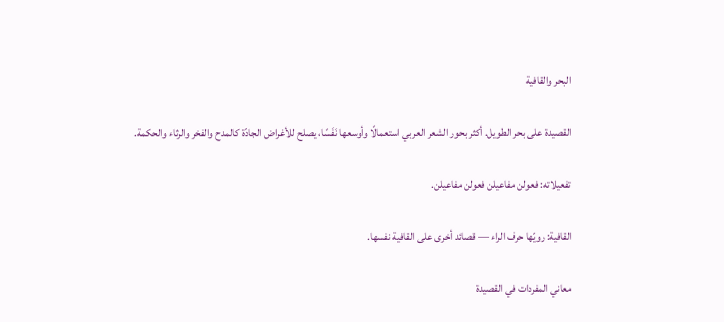البحر والقافية

القصيدة على بحر الطويل. أكثر بحور الشعر العربي استعمالًا وأوسعها نَفَسًا، يصلح للأغراض الجادّة كالمدح والفخر والرثاء والحكمة.

تفعيلاته: فعولن مفاعيلن فعولن مفاعيلن.

القافية: رويّها حرف الراء — قصائد أخرى على القافية نفسها.

معاني المفردات في القصيدة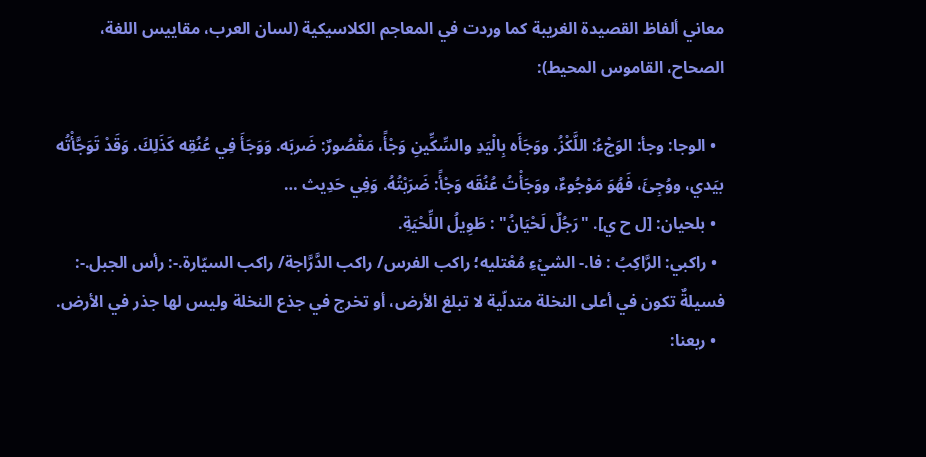معاني ألفاظ القصيدة الغريبة كما وردت في المعاجم الكلاسيكية (لسان العرب، مقاييس اللغة، الصحاح، القاموس المحيط):

  • الوجا: وجأ: الوَجْءُ: اللَّكْزُ. ووَجَأَه بِالْيَدِ والسِّكِّينِ وَجْأً، مَقْصُورٌ: ضَربَه. وَوَجَأَ فِي عُنُقِه كَذَلِكَ. وَقَدْ تَوَجَّأْتُه بيَدي، ووُجِئَ، فَهُوَ مَوْجُوءٌ، ووَجَأْتُ عُنُقَه وَجْأً: ضَرَبْتُهُ. وَفِي حَدِيث …
  • بلحيان: [ل ح ي]. "رَجُلٌ لَحْيَانُ" : طَوِيلُ اللِّحْيَةِ.
  • راكبي: الرَّاكِبُ : فا.- الشيْءِ مُعْتليه؛ راكب الفرس/ راكب الدَّرَّاجة/ راكب السيّارة.-: رأس الجبل.-: فسيلةٌ تكون في أعلى النخلة متدلّية لا تبلغ الأرض، أو تخرج في جذع النخلة وليس لها جذر في الأرض.
  • ربعنا: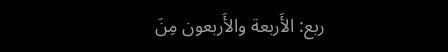ربع: الأَربعة والأَربعون مِنَ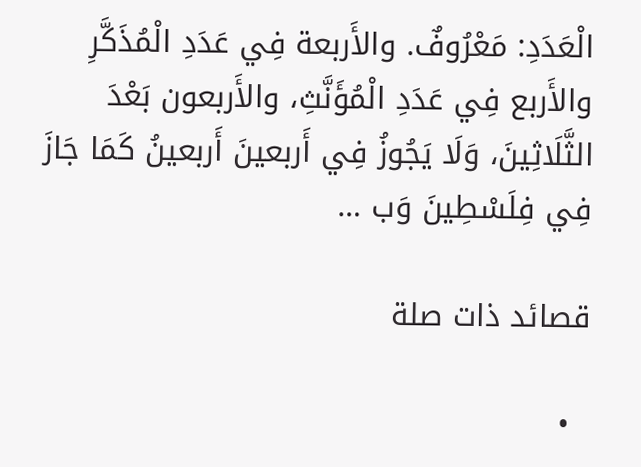الْعَدَدِ: مَعْرُوفٌ. والأَربعة فِي عَدَدِ الْمُذَكَّرِ والأَربع فِي عَدَدِ الْمُؤَنَّثِ، والأَربعون بَعْدَ الثَّلَاثِينَ، وَلَا يَجُوزُ فِي أَربعينَ أَربعينُ كَمَا جَازَ فِي فِلَسْطِينَ وَب …

قصائد ذات صلة

  •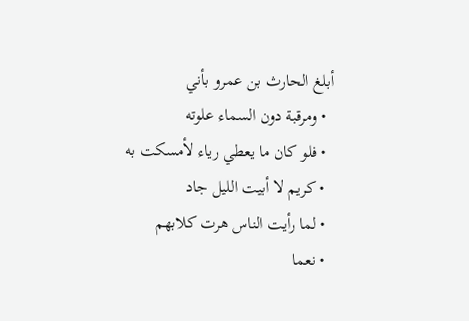أبلغ الحارث بن عمرو بأني
  • ومرقبة دون السماء علوته
  • فلو كان ما يعطي رياء لأمسكت به
  • كريم لا أبيت الليل جاد
  • لما رأيت الناس هرت كلابهم
  • نعما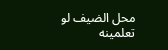محل الضيف لو تعلمينه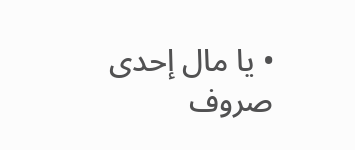• يا مال إحدى صروف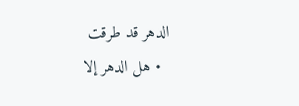الدهر قد طرقت
  • هل الدهر إلا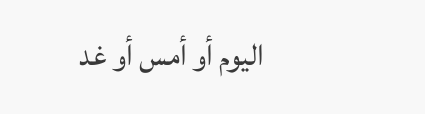اليوم أو أمس أو غد